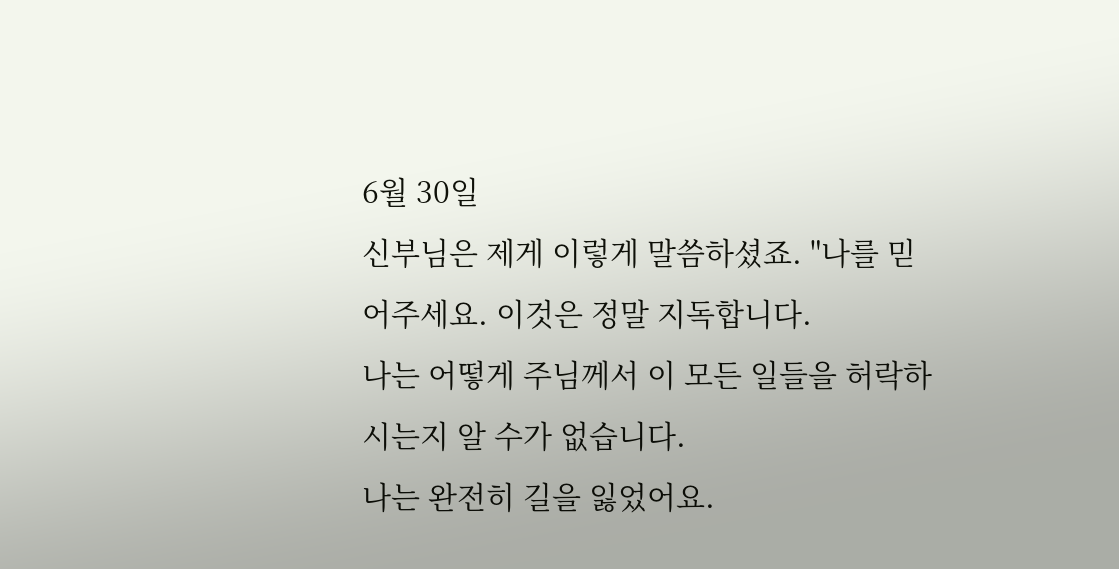6월 30일
신부님은 제게 이렇게 말씀하셨죠. "나를 믿어주세요. 이것은 정말 지독합니다.
나는 어떻게 주님께서 이 모든 일들을 허락하시는지 알 수가 없습니다.
나는 완전히 길을 잃었어요.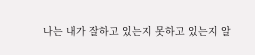나는 내가 잘하고 있는지 못하고 있는지 알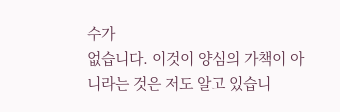수가
없습니다. 이것이 양심의 가책이 아니라는 것은 저도 알고 있습니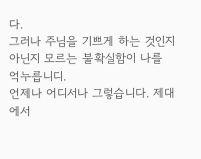다.
그러나 주님을 기쁘게 하는 것인지 아닌지 모르는 불확실함이 나를 억누릅니디.
언제나 어디서나 그렇습니다. 제대에서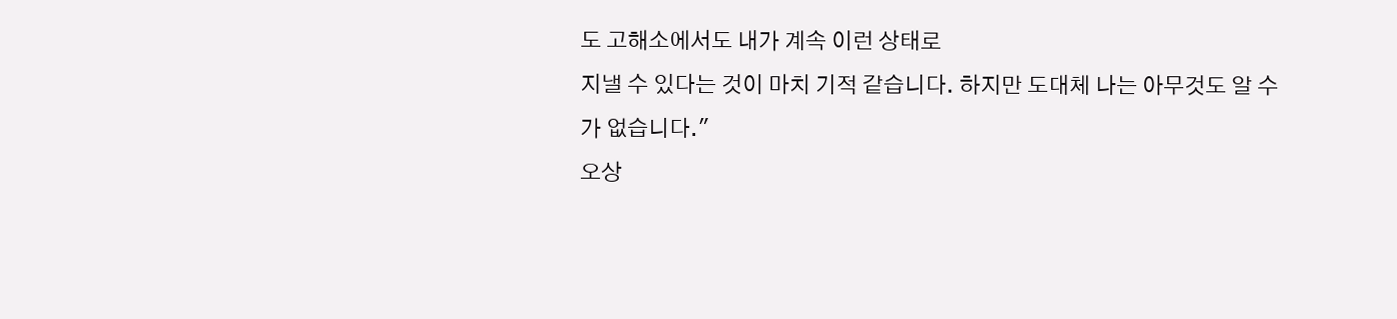도 고해소에서도 내가 계속 이런 상태로
지낼 수 있다는 것이 마치 기적 같습니다. 하지만 도대체 나는 아무것도 알 수
가 없습니다."
오상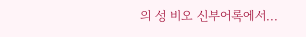의 성 비오 신부어록에서...